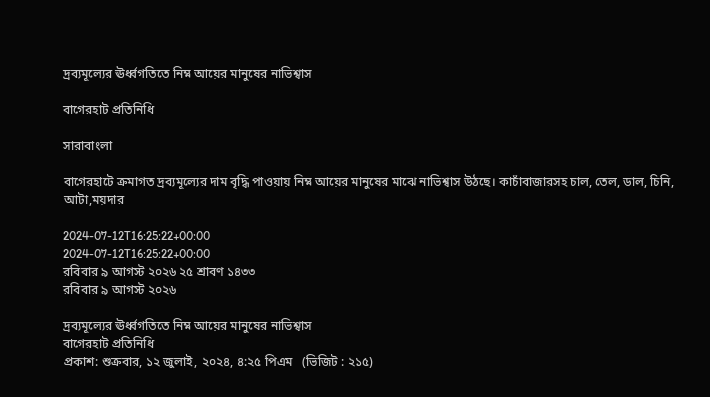দ্রব্যমূল্যের ঊর্ধ্বগতিতে নিম্ন আয়ের মানুষের নাভিশ্বাস

বাগেরহাট প্রতিনিধি

সারাবাংলা

বাগেরহাটে ক্রমাগত দ্রব্যমূল্যের দাম বৃদ্ধি পাওয়ায় নিম্ন আয়ের মানুষের মাঝে নাভিশ্বাস উঠছে। কাচাঁবাজারসহ চাল, তেল, ডাল, চিনি, আটা,ময়দার

2024-07-12T16:25:22+00:00
2024-07-12T16:25:22+00:00
রবিবার ৯ আগস্ট ২০২৬ ২৫ শ্রাবণ ১৪৩৩
রবিবার ৯ আগস্ট ২০২৬

দ্রব্যমূল্যের ঊর্ধ্বগতিতে নিম্ন আয়ের মানুষের নাভিশ্বাস
বাগেরহাট প্রতিনিধি
প্রকাশ: শুক্রবার, ১২ জুলাই, ২০২৪, ৪:২৫ পিএম   (ভিজিট : ২১৫)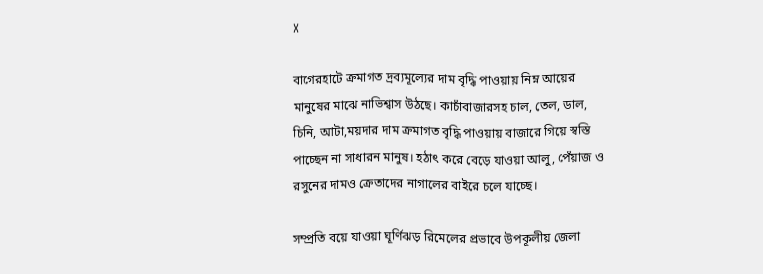X

বাগেরহাটে ক্রমাগত দ্রব্যমূল্যের দাম বৃদ্ধি পাওয়ায় নিম্ন আয়ের মানুষের মাঝে নাভিশ্বাস উঠছে। কাচাঁবাজারসহ চাল, তেল, ডাল, চিনি, আটা,ময়দার দাম ক্রমাগত বৃদ্ধি পাওয়ায় বাজারে গিয়ে স্বস্তি পাচ্ছেন না সাধারন মানুষ। হঠাৎ করে বেড়ে যাওয়া আলু, পেঁয়াজ ও রসুনের দামও ক্রেতাদের নাগালের বাইরে চলে যাচ্ছে।

সম্প্রতি বয়ে যাওয়া ঘূর্ণিঝড় রিমেলের প্রভাবে উপকূলীয় জেলা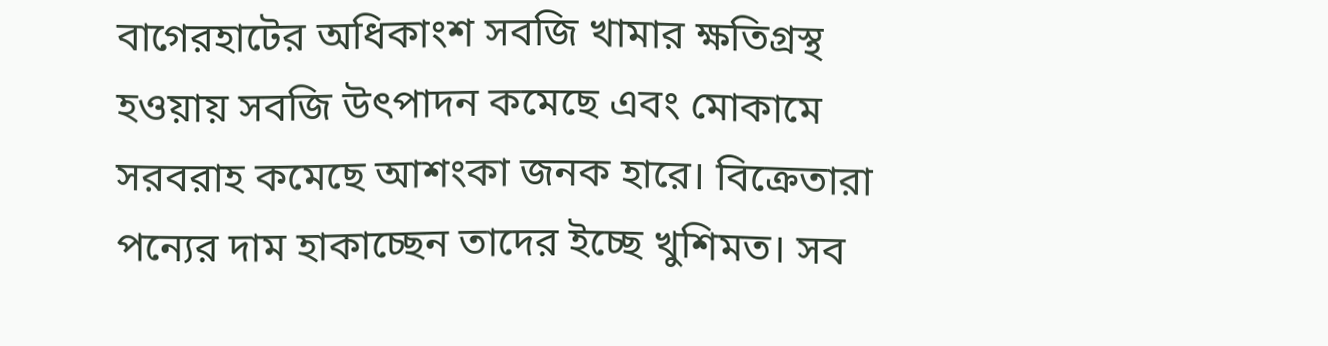বাগেরহাটের অধিকাংশ সবজি খামার ক্ষতিগ্রস্থ হওয়ায় সবজি উৎপাদন কমেছে এবং মোকামে সরবরাহ কমেছে আশংকা জনক হারে। বিক্রেতারা পন্যের দাম হাকাচ্ছেন তাদের ইচ্ছে খুশিমত। সব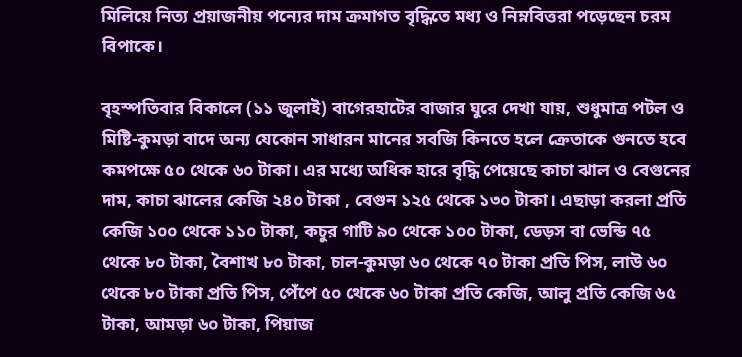মিলিয়ে নিত্য প্রয়াজনীয় পন্যের দাম ক্রমাগত বৃদ্ধিতে মধ্য ও নিম্নবিত্তরা পড়েছেন চরম বিপাকে।

বৃহস্পতিবার বিকালে (১১ জুলাই) বাগেরহাটের বাজার ঘুরে দেখা যায়, শুধুমাত্র পটল ও মিষ্টি-কুমড়া বাদে অন্য যেকোন সাধারন মানের সবজি কিনতে হলে ক্রেতাকে গুনতে হবে কমপক্ষে ৫০ থেকে ৬০ টাকা। এর মধ্যে অধিক হারে বৃদ্ধি পেয়েছে কাচা ঝাল ও বেগুনের দাম, কাচা ঝালের কেজি ২৪০ টাকা , বেগুন ১২৫ থেকে ১৩০ টাকা। এছাড়া করলা প্রতি কেজি ১০০ থেকে ১১০ টাকা, কচুর গাটি ৯০ থেকে ১০০ টাকা, ডেড়স বা ভেন্ডি ৭৫ থেকে ৮০ টাকা, বৈশাখ ৮০ টাকা, চাল-কুমড়া ৬০ থেকে ৭০ টাকা প্রতি পিস, লাউ ৬০ থেকে ৮০ টাকা প্রতি পিস, পেঁপে ৫০ থেকে ৬০ টাকা প্রতি কেজি, আলু প্রতি কেজি ৬৫ টাকা, আমড়া ৬০ টাকা, পিয়াজ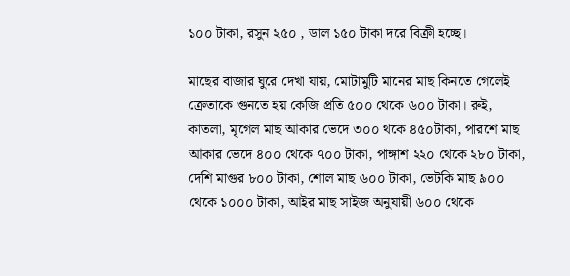১০০ টাকা, রসুন ২৫০ , ডাল ১৫০ টাকা দরে বিক্রী হচ্ছে।

মাছের বাজার ঘুরে দেখা যায়, মোটামুটি মানের মাছ কিনতে গেলেই ক্রেতাকে গুনতে হয় কেজি প্রতি ৫০০ থেকে ৬০০ টাকা। রুই, কাতলা, মৃগেল মাছ আকার ভেদে ৩০০ থকে ৪৫০টাকা, পারশে মাছ আকার ভেদে ৪০০ থেকে ৭০০ টাকা, পাঙ্গাশ ২২০ থেকে ২৮০ টাকা, দেশি মাগুর ৮০০ টাকা, শোল মাছ ৬০০ টাকা, ভেটকি মাছ ৯০০ থেকে ১০০০ টাকা, আইর মাছ সাইজ অনুযায়ী ৬০০ থেকে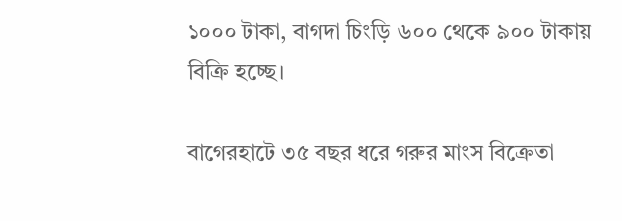১০০০ টাকা, বাগদা চিংড়ি ৬০০ থেকে ৯০০ টাকায় বিক্রি হচ্ছে।

বাগেরহাটে ৩৫ বছর ধরে গরুর মাংস বিক্রেতা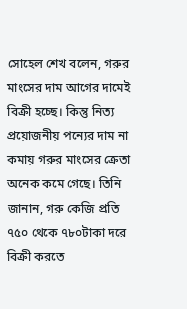সোহেল শেখ বলেন, গরুর মাংসের দাম আগের দামেই বিক্রী হচ্ছে। কিন্তু নিত্য প্রয়োজনীয় পন্যের দাম না কমায় গরুর মাংসের ক্রেতা অনেক কমে গেছে। তিনি জানান, গরু কেজি প্রতি ৭৫০ থেকে ৭৮০টাকা দরে বিক্রী করতে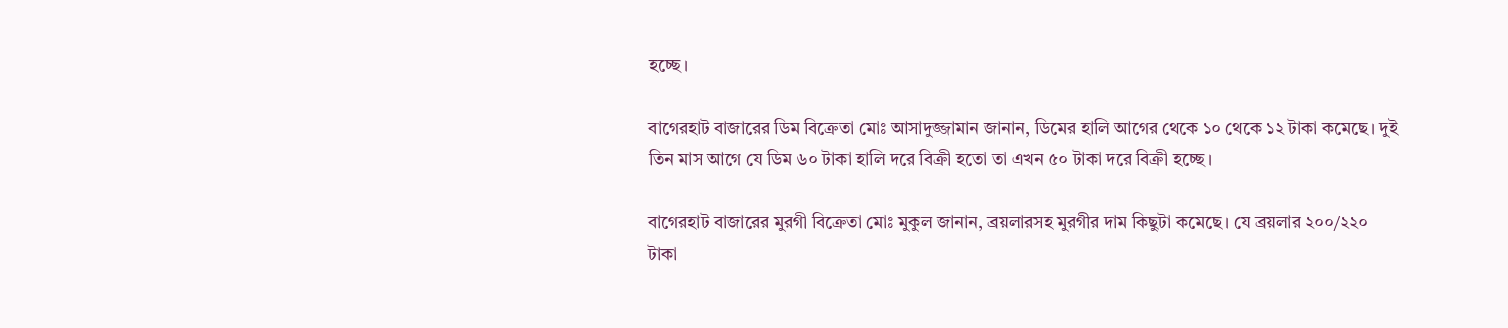হচ্ছে।

বাগেরহাট বাজারের ডিম বিক্রেতা মোঃ আসাদুজ্জামান জানান, ডিমের হালি আগের থেকে ১০ থেকে ১২ টাকা কমেছে। দুই তিন মাস আগে যে ডিম ৬০ টাকা হালি দরে বিক্রী হতো তা এখন ৫০ টাকা দরে বিক্রী হচ্ছে।

বাগেরহাট বাজারের মুরগী বিক্রেতা মোঃ মুকুল জানান, ব্রয়লারসহ মুরগীর দাম কিছুটা কমেছে। যে ব্রয়লার ২০০/২২০ টাকা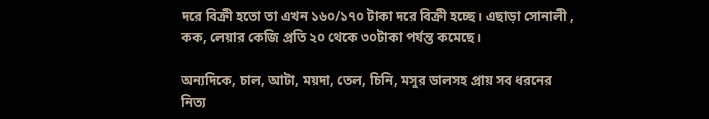দরে বিক্রী হতো তা এখন ১৬০/১৭০ টাকা দরে বিক্রী হচ্ছে। এছাড়া সোনালী , কক, লেয়ার কেজি প্রতি ২০ থেকে ৩০টাকা পর্যন্ত কমেছে।

অন্যদিকে, চাল, আটা, ময়দা, তেল, চিনি, মসুর ডালসহ প্রায় সব ধরনের নিত্য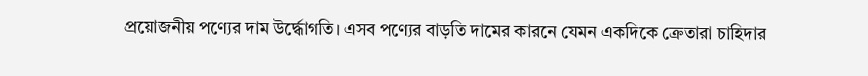প্রয়োজনীয় পণ্যের দাম উর্দ্ধোগতি। এসব পণ্যের বাড়তি দামের কারনে যেমন একদিকে ক্রেতারা চাহিদার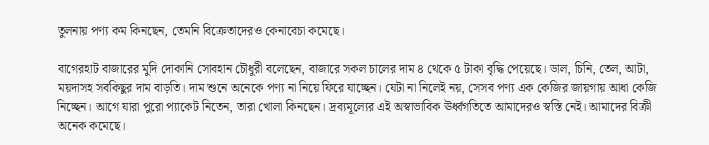তুলনায় পণ্য কম কিনছেন, তেমনি বিক্রেতাদেরও কেনাবেচা কমেছে।

বাগেরহাট বাজারের মুদি দোকানি সোবহান চৌধুরী বলেছেন, বাজারে সকল চালের দাম ৪ থেকে ৫ টাকা বৃদ্ধি পেয়েছে। ডাল, চিনি, তেল, আটা, ময়দাসহ সবকিছুর দাম বাড়তি। দাম শুনে অনেকে পণ্য না নিয়ে ফিরে যাচ্ছেন। যেটা না নিলেই নয়, সেসব পণ্য এক কেজির জায়গায় আধা কেজি নিচ্ছেন। আগে যারা পুরো প্যাকেট নিতেন, তারা খোলা কিনছেন। দ্রব্যমূল্যের এই অস্বাভাবিক ঊর্ধ্বগতিতে আমাদেরও স্বস্তি নেই। আমাদের বিক্রী অনেক কমেছে।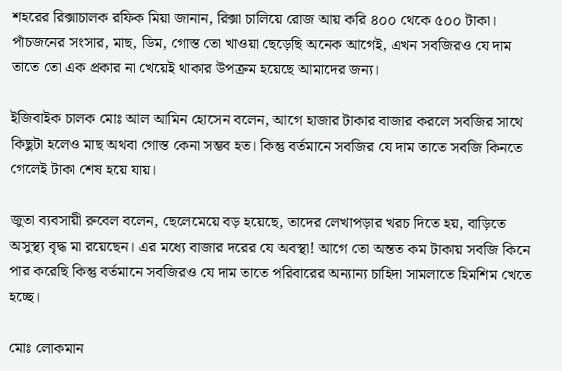শহরের রিক্সাচালক রফিক মিয়া জানান, রিক্সা চালিয়ে রোজ আয় করি ৪০০ থেকে ৫০০ টাকা। পাঁচজনের সংসার, মাছ, ডিম, গোস্ত তো খাওয়া ছেড়েছি অনেক আগেই, এখন সবজিরও যে দাম তাতে তো এক প্রকার না খেয়েই থাকার উপক্রম হয়েছে আমাদের জন্য।

ইজিবাইক চালক মোঃ আল আমিন হোসেন বলেন, আগে হাজার টাকার বাজার করলে সবজির সাথে কিছুটা হলেও মাছ অথবা গোস্ত কেনা সম্ভব হত। কিন্তু বর্তমানে সবজির যে দাম তাতে সবজি কিনতে গেলেই টাকা শেষ হয়ে যায়।

জুতা ব্যবসায়ী রুবেল বলেন, ছেলেমেয়ে বড় হয়েছে, তাদের লেখাপড়ার খরচ দিতে হয়, বাড়িতে অসুস্থ্য বৃদ্ধ মা রয়েছেন। এর মধ্যে বাজার দরের যে অবস্থা! আগে তো অন্তত কম টাকায় সবজি কিনে পার করেছি কিন্তু বর্তমানে সবজিরও যে দাম তাতে পরিবারের অন্যান্য চাহিদা সামলাতে হিমশিম খেতে হচ্ছে।

মোঃ লোকমান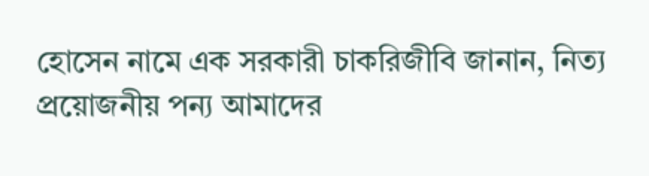হোসেন নামে এক সরকারী চাকরিজীবি জানান, নিত্য প্রয়োজনীয় পন্য আমাদের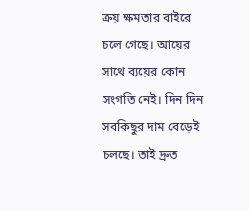ক্রয় ক্ষমতার বাইরে চলে গেছে। আয়ের সাথে ব্যয়ের কোন সংগতি নেই। দিন দিন সবকিছুর দাম বেড়েই চলছে। তাই দ্রুত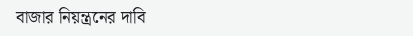বাজার নিয়ন্ত্রনের দাবি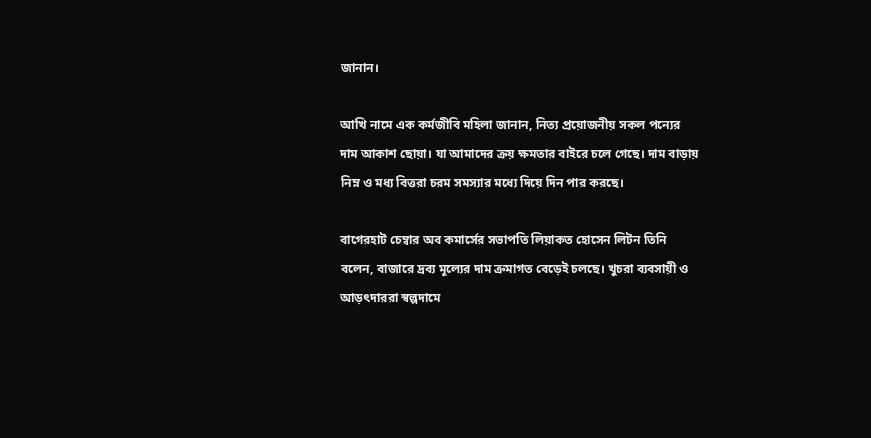জানান।

আখি নামে এক কর্মজীবি মহিলা জানান, নিত্য প্রয়োজনীয় সকল পন্যের দাম আকাশ ছোয়া। যা আমাদের ক্রয় ক্ষমতার বাইরে চলে গেছে। দাম বাড়ায় নিম্ন ও মধ্য বিত্তরা চরম সমস্যার মধ্যে দিয়ে দিন পার করছে।

বাগেরহাট চেম্বার অব কমার্সের সভাপতি লিয়াকত হোসেন লিটন তিনি বলেন, বাজারে দ্রব্য মূল্যের দাম ক্রমাগত বেড়েই চলছে। খুচরা ব্যবসায়ী ও আড়ৎদাররা স্বল্পদামে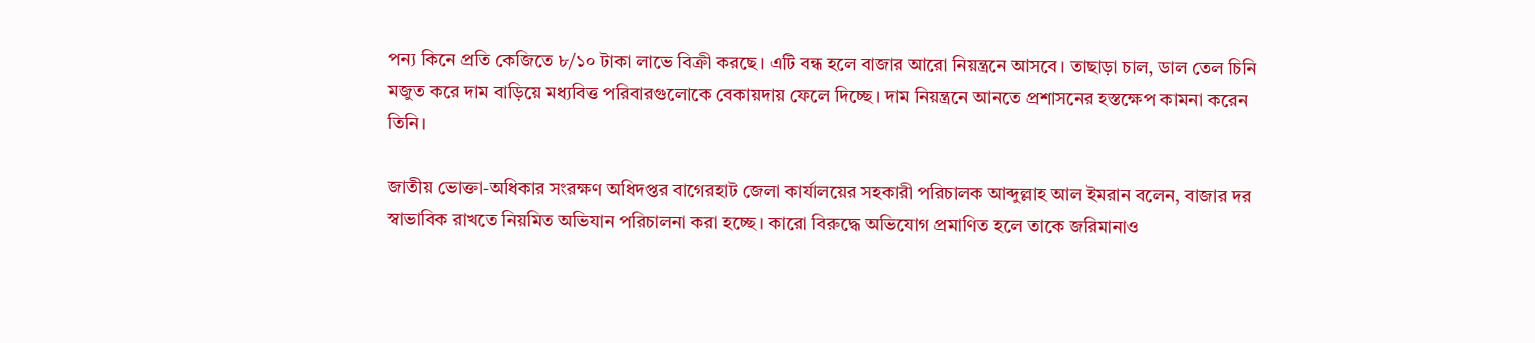পন্য কিনে প্রতি কেজিতে ৮/১০ টাকা লাভে বিক্রী করছে। এটি বন্ধ হলে বাজার আরো নিয়ন্ত্রনে আসবে। তাছাড়া চাল, ডাল তেল চিনি মজুত করে দাম বাড়িয়ে মধ্যবিত্ত পরিবারগুলোকে বেকায়দায় ফেলে দিচ্ছে। দাম নিয়ন্ত্রনে আনতে প্রশাসনের হস্তক্ষেপ কামনা করেন তিনি।

জাতীয় ভোক্তা-অধিকার সংরক্ষণ অধিদপ্তর বাগেরহাট জেলা কার্যালয়ের সহকারী পরিচালক আব্দুল্লাহ আল ইমরান বলেন, বাজার দর স্বাভাবিক রাখতে নিয়মিত অভিযান পরিচালনা করা হচ্ছে। কারো বিরুদ্ধে অভিযোগ প্রমাণিত হলে তাকে জরিমানাও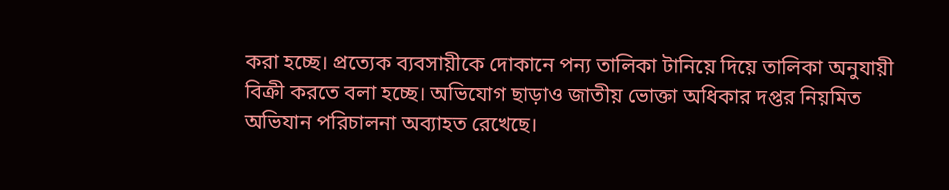করা হচ্ছে। প্রত্যেক ব্যবসায়ীকে দোকানে পন্য তালিকা টানিয়ে দিয়ে তালিকা অনুযায়ী বিক্রী করতে বলা হচ্ছে। অভিযোগ ছাড়াও জাতীয় ভোক্তা অধিকার দপ্তর নিয়মিত অভিযান পরিচালনা অব্যাহত রেখেছে।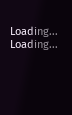Loading...
Loading...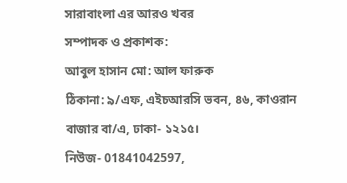সারাবাংলা এর আরও খবর
সম্পাদক ও প্রকাশক:
আবুল হাসান মো: আল ফারুক
ঠিকানা: ৯/এফ, এইচআরসি ভবন, ৪৬, কাওরান বাজার বা/এ, ঢাকা- ১২১৫।
নিউজ- 01841042597,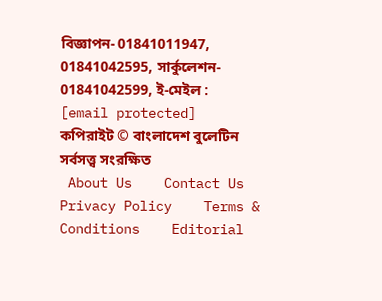বিজ্ঞাপন- 01841011947, 01841042595, সার্কুলেশন- 01841042599, ই-মেইল : [email protected]
কপিরাইট © বাংলাদেশ বুলেটিন সর্বসত্ত্ব সংরক্ষিত
 About Us    Contact Us    Privacy Policy    Terms & Conditions    Editorial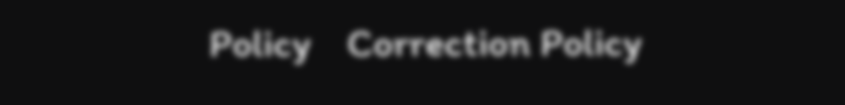Policy    Correction Policy